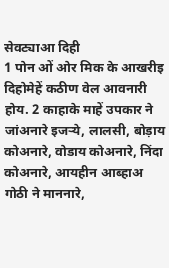सेवट्याआ दिही
1 पोन ओं ओर मिक के आखरीइ दिहोमेहें कठीण वेल आवनारी होय. 2 काहाके माहें उपकार ने जांअनारे इजऱ्ये, लालसी, बोड़ाय कोअनारे, वोडाय कोअनारे, निंदा कोअनारे, आयहीन आब्हाअ गोठी ने माननारे,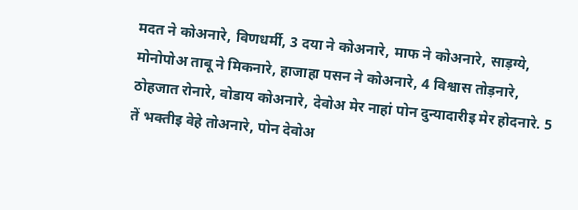मदत ने कोअनारे, विणधर्मी, 3 दया ने कोअनारे, माफ ने कोअनारे, साड़ग्ये, मोनोपोअ ताबू ने मिकनारे, हाजाहा पसन ने कोअनारे, 4 विश्वास तोड़नारे, ठोहजात रोनारे, वोडाय कोअनारे, देवोअ मेर नाहां पोन दुन्यादारीइ मेर होदनारे. 5 तें भक्तीइ वेहे तोअनारे, पोन देवोअ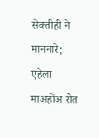सेक्तीही ने माननारे; एहेला माअहोंअ रोत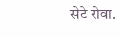सेटे रोवा.